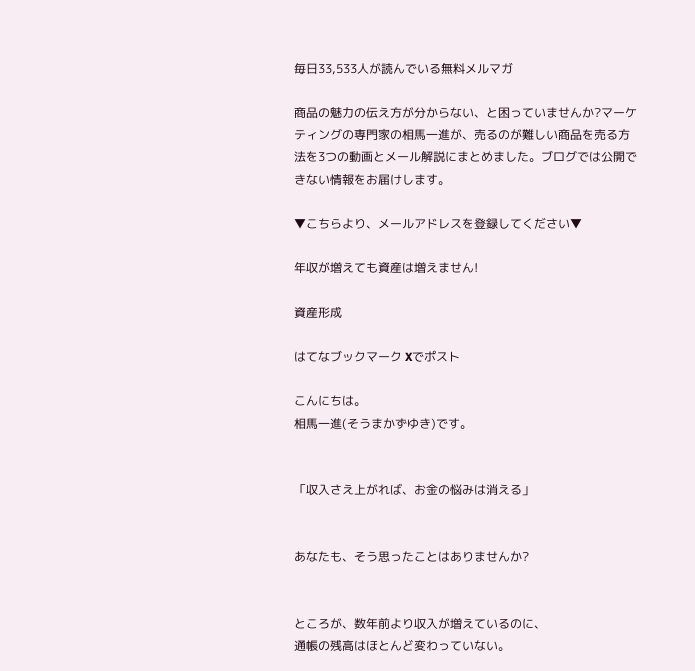毎日33,533人が読んでいる無料メルマガ

商品の魅力の伝え方が分からない、と困っていませんか?マーケティングの専門家の相馬一進が、売るのが難しい商品を売る方法を3つの動画とメール解説にまとめました。ブログでは公開できない情報をお届けします。

▼こちらより、メールアドレスを登録してください▼

年収が増えても資産は増えません!

資産形成

はてなブックマーク Xでポスト

こんにちは。
相馬一進(そうまかずゆき)です。


「収入さえ上がれば、お金の悩みは消える」


あなたも、そう思ったことはありませんか?


ところが、数年前より収入が増えているのに、
通帳の残高はほとんど変わっていない。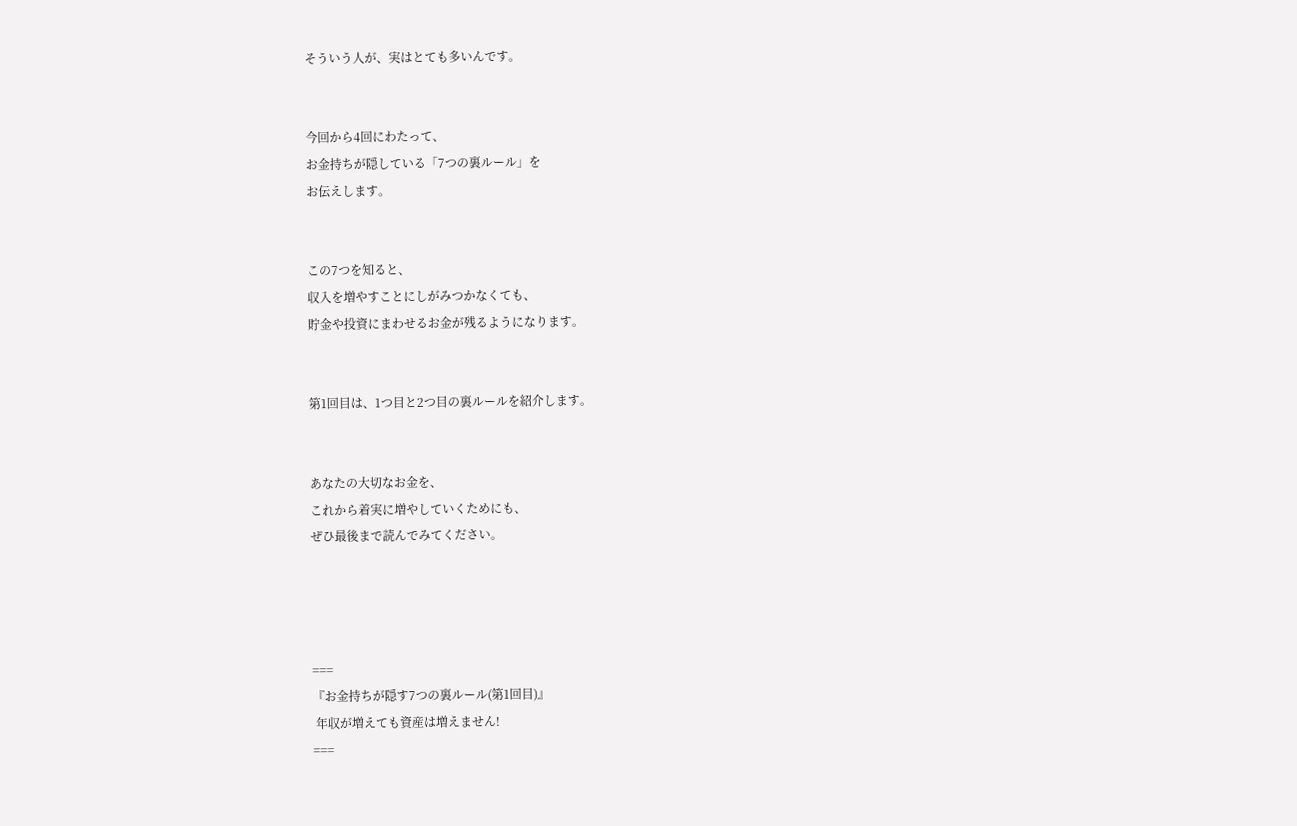そういう人が、実はとても多いんです。


今回から4回にわたって、
お金持ちが隠している「7つの裏ルール」を
お伝えします。


この7つを知ると、
収入を増やすことにしがみつかなくても、
貯金や投資にまわせるお金が残るようになります。


第1回目は、1つ目と2つ目の裏ルールを紹介します。


あなたの大切なお金を、
これから着実に増やしていくためにも、
ぜひ最後まで読んでみてください。




===
『お金持ちが隠す7つの裏ルール(第1回目)』
 年収が増えても資産は増えません!
===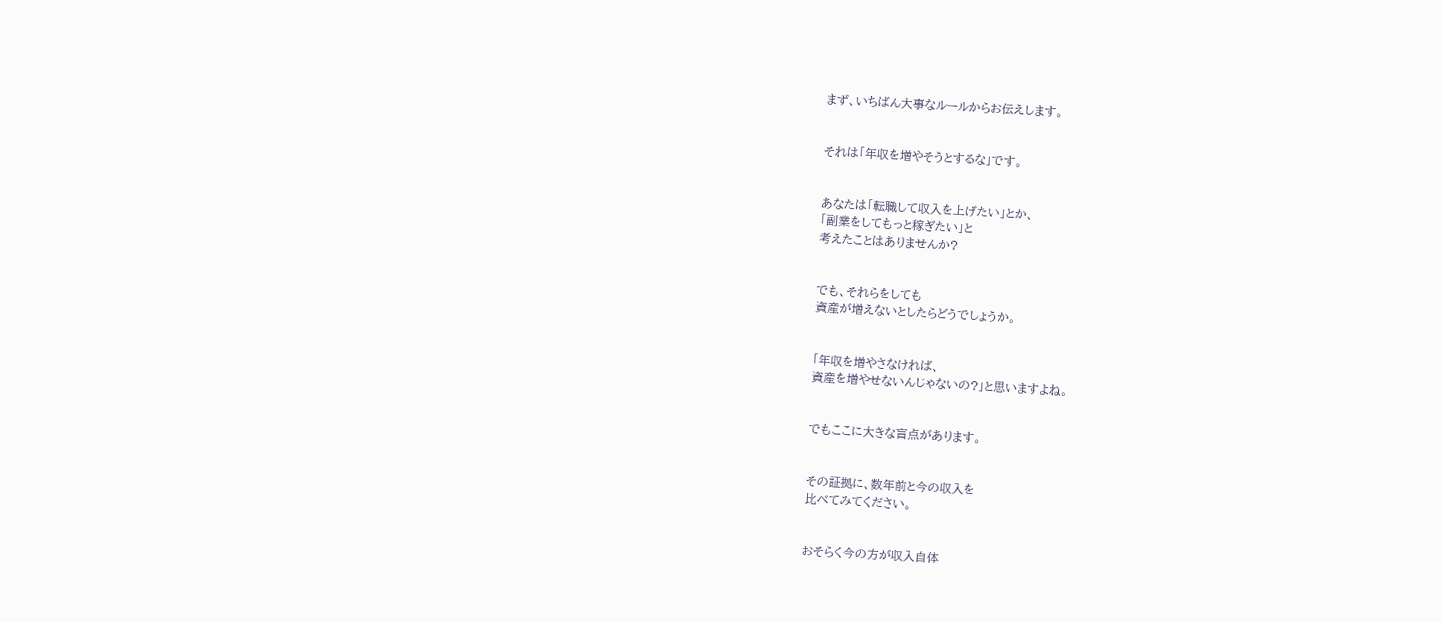まず、いちばん大事なルールからお伝えします。


それは「年収を増やそうとするな」です。


あなたは「転職して収入を上げたい」とか、
「副業をしてもっと稼ぎたい」と
考えたことはありませんか?


でも、それらをしても
資産が増えないとしたらどうでしょうか。


「年収を増やさなければ、
資産を増やせないんじゃないの?」と思いますよね。


でもここに大きな盲点があります。


その証拠に、数年前と今の収入を
比べてみてください。


おそらく今の方が収入自体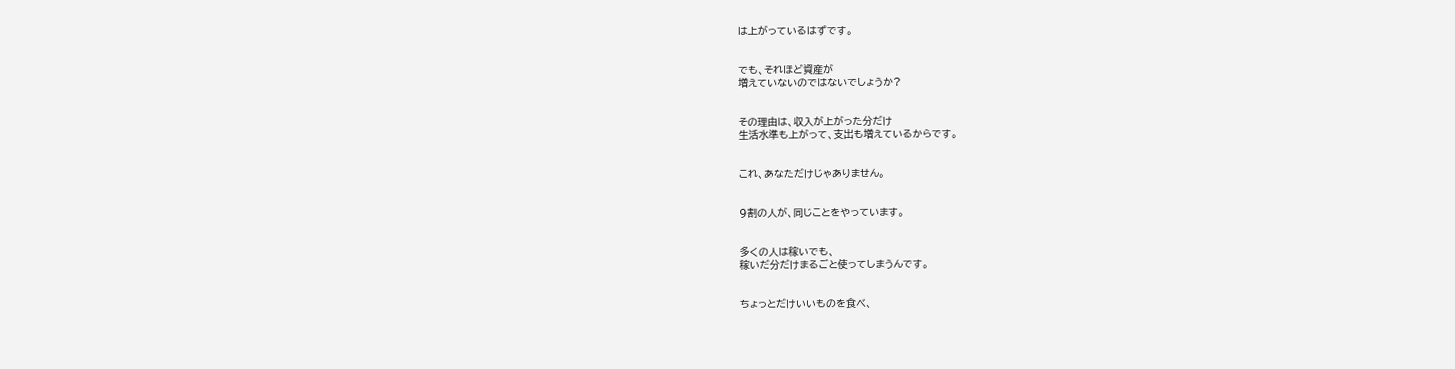は上がっているはずです。


でも、それほど資産が
増えていないのではないでしょうか?


その理由は、収入が上がった分だけ
生活水準も上がって、支出も増えているからです。


これ、あなただけじゃありません。


9割の人が、同じことをやっています。


多くの人は稼いでも、
稼いだ分だけまるごと使ってしまうんです。


ちょっとだけいいものを食べ、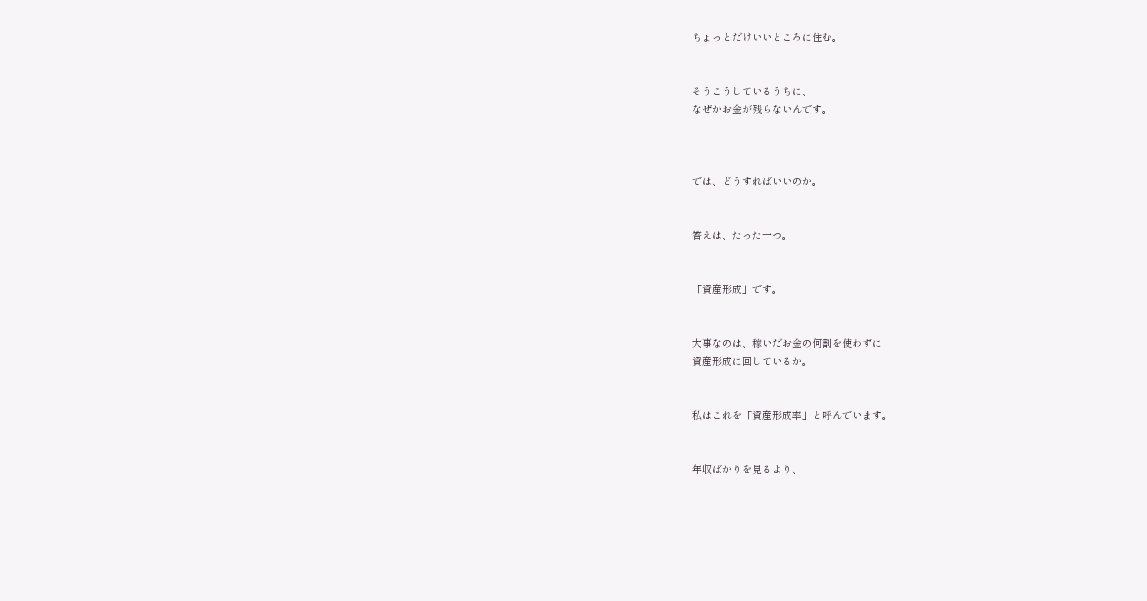ちょっとだけいいところに住む。


そうこうしているうちに、
なぜかお金が残らないんです。



では、どうすればいいのか。


答えは、たった一つ。


「資産形成」です。


大事なのは、稼いだお金の何割を使わずに
資産形成に回しているか。


私はこれを「資産形成率」と呼んでいます。


年収ばかりを見るより、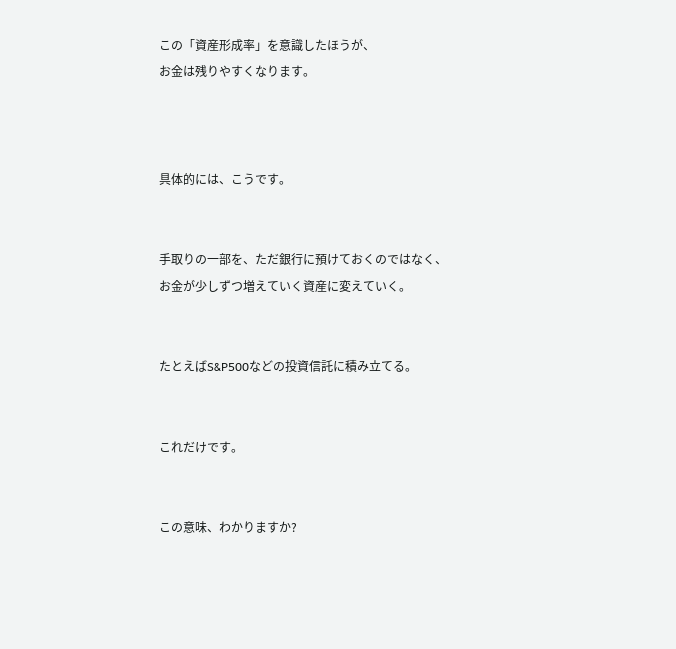この「資産形成率」を意識したほうが、
お金は残りやすくなります。



具体的には、こうです。


手取りの一部を、ただ銀行に預けておくのではなく、
お金が少しずつ増えていく資産に変えていく。


たとえばS&P500などの投資信託に積み立てる。


これだけです。


この意味、わかりますか?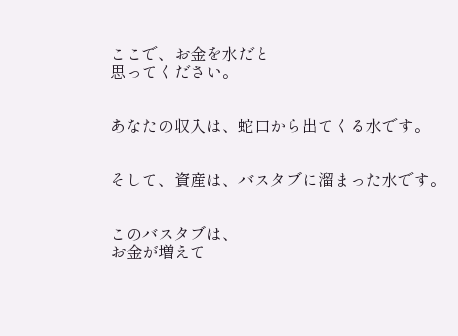ここで、お金を水だと
思ってください。


あなたの収入は、蛇口から出てくる水です。


そして、資産は、バスタブに溜まった水です。


このバスタブは、
お金が増えて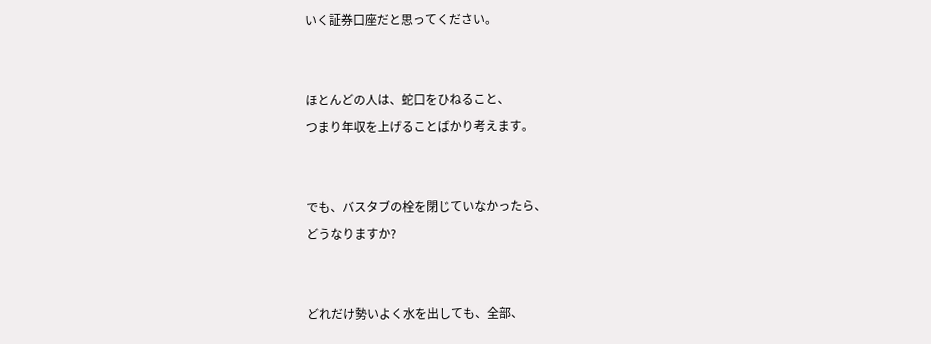いく証券口座だと思ってください。


ほとんどの人は、蛇口をひねること、
つまり年収を上げることばかり考えます。


でも、バスタブの栓を閉じていなかったら、
どうなりますか?


どれだけ勢いよく水を出しても、全部、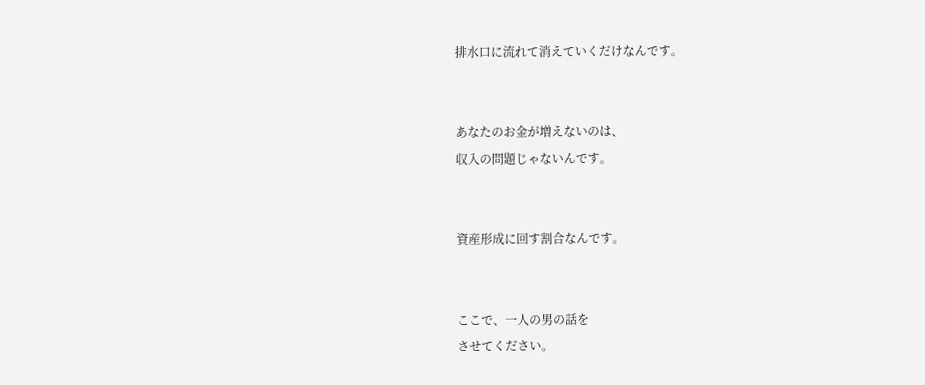排水口に流れて消えていくだけなんです。


あなたのお金が増えないのは、
収入の問題じゃないんです。


資産形成に回す割合なんです。


ここで、一人の男の話を
させてください。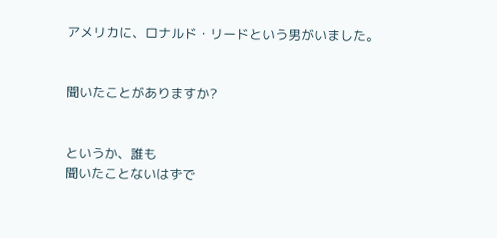アメリカに、ロナルド・リードという男がいました。


聞いたことがありますか?


というか、誰も
聞いたことないはずで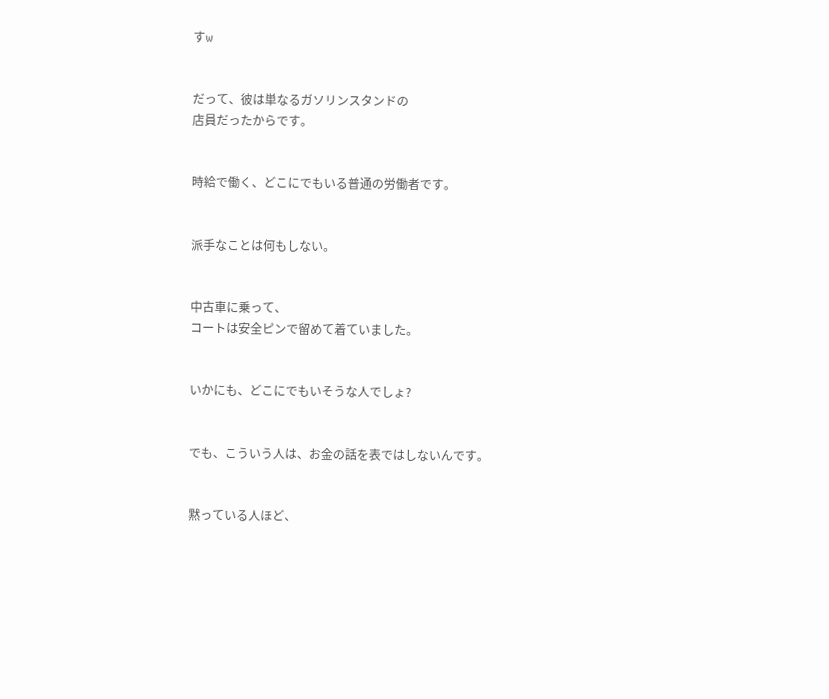すw


だって、彼は単なるガソリンスタンドの
店員だったからです。


時給で働く、どこにでもいる普通の労働者です。


派手なことは何もしない。


中古車に乗って、
コートは安全ピンで留めて着ていました。


いかにも、どこにでもいそうな人でしょ?


でも、こういう人は、お金の話を表ではしないんです。


黙っている人ほど、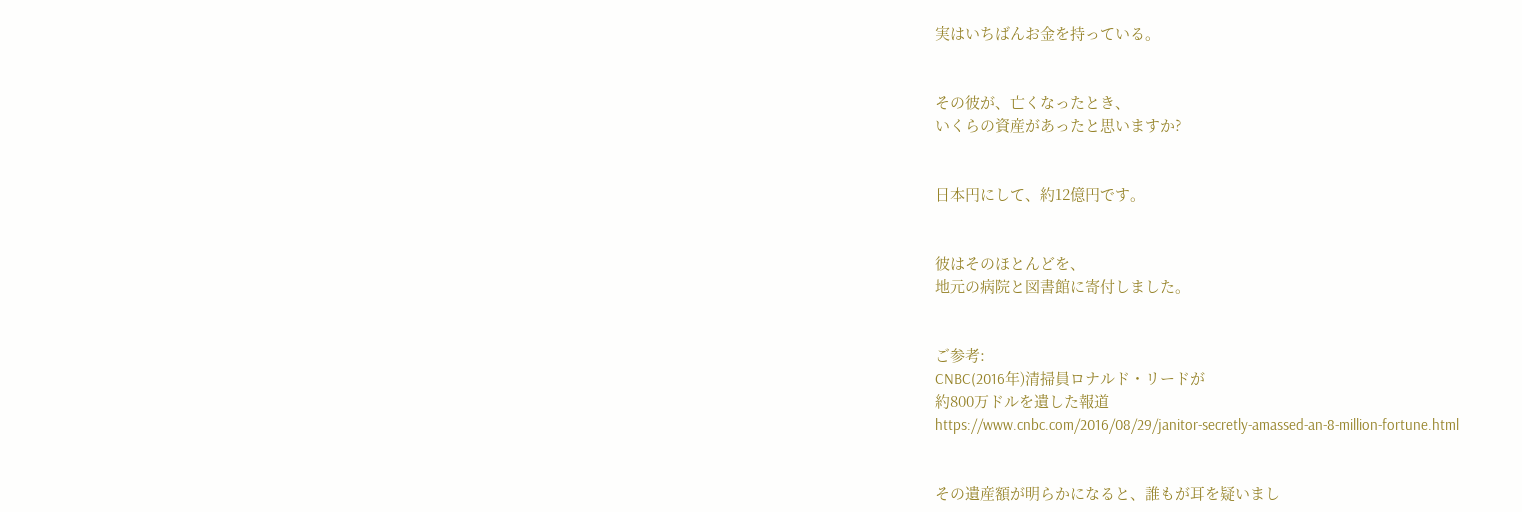実はいちばんお金を持っている。


その彼が、亡くなったとき、
いくらの資産があったと思いますか?


日本円にして、約12億円です。


彼はそのほとんどを、
地元の病院と図書館に寄付しました。


ご参考:
CNBC(2016年)清掃員ロナルド・リードが
約800万ドルを遺した報道
https://www.cnbc.com/2016/08/29/janitor-secretly-amassed-an-8-million-fortune.html


その遺産額が明らかになると、誰もが耳を疑いまし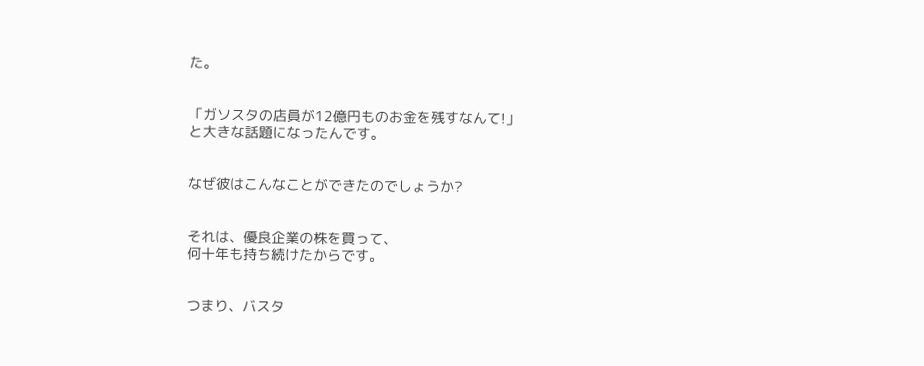た。


「ガソスタの店員が12億円ものお金を残すなんて!」
と大きな話題になったんです。


なぜ彼はこんなことができたのでしょうか?


それは、優良企業の株を買って、
何十年も持ち続けたからです。


つまり、バスタ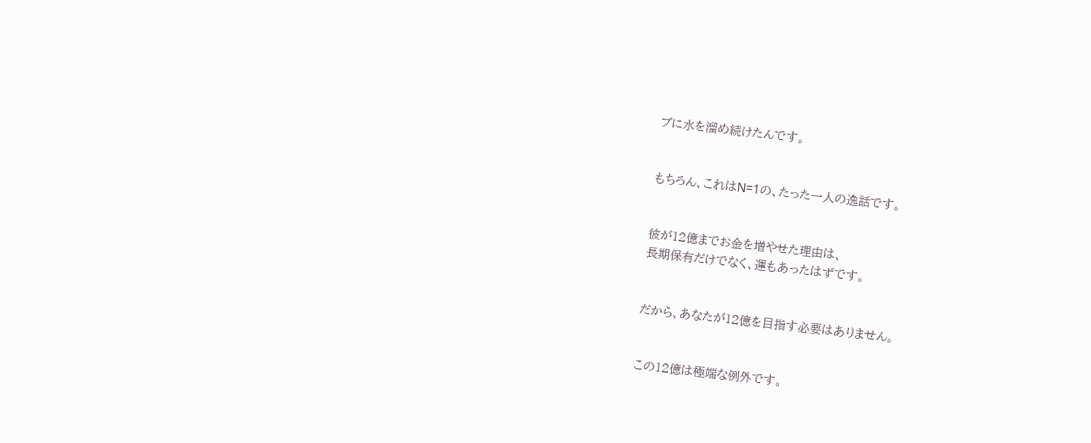ブに水を溜め続けたんです。


もちろん、これはN=1の、たった一人の逸話です。


彼が12億までお金を増やせた理由は、
長期保有だけでなく、運もあったはずです。


だから、あなたが12億を目指す必要はありません。


この12億は極端な例外です。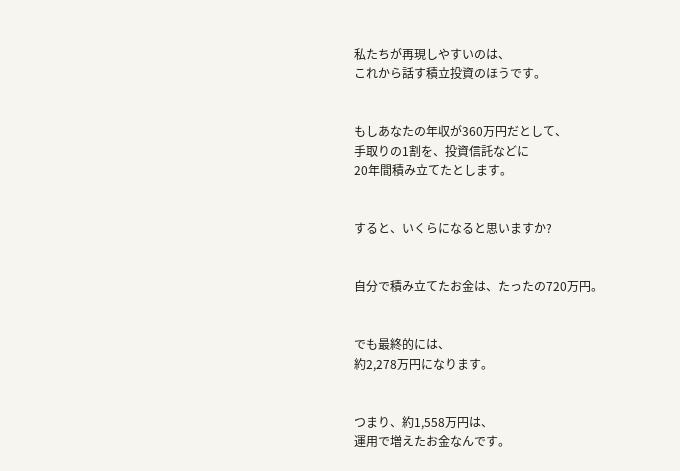私たちが再現しやすいのは、
これから話す積立投資のほうです。


もしあなたの年収が360万円だとして、
手取りの1割を、投資信託などに
20年間積み立てたとします。


すると、いくらになると思いますか?


自分で積み立てたお金は、たったの720万円。


でも最終的には、
約2,278万円になります。


つまり、約1,558万円は、
運用で増えたお金なんです。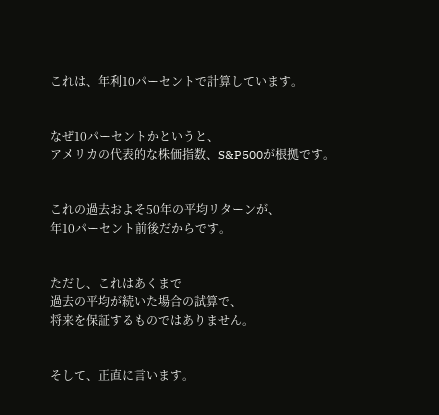これは、年利10パーセントで計算しています。


なぜ10パーセントかというと、
アメリカの代表的な株価指数、S&P500が根拠です。


これの過去およそ50年の平均リターンが、
年10パーセント前後だからです。


ただし、これはあくまで
過去の平均が続いた場合の試算で、
将来を保証するものではありません。


そして、正直に言います。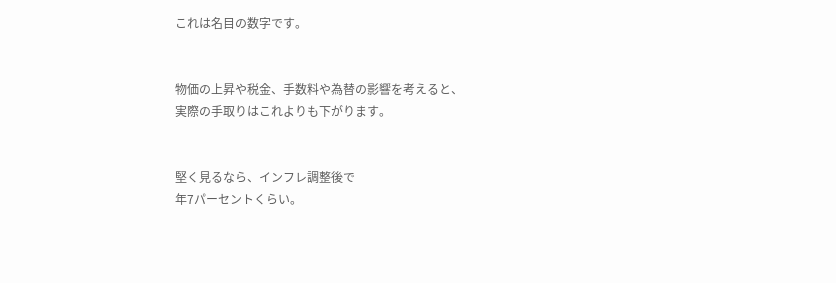これは名目の数字です。


物価の上昇や税金、手数料や為替の影響を考えると、
実際の手取りはこれよりも下がります。


堅く見るなら、インフレ調整後で
年7パーセントくらい。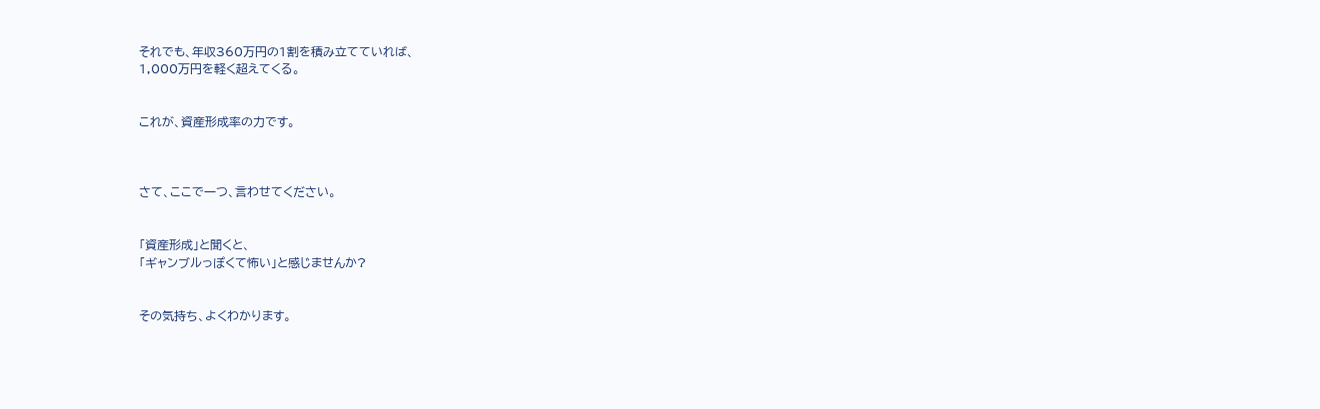それでも、年収360万円の1割を積み立てていれば、
1,000万円を軽く超えてくる。


これが、資産形成率の力です。



さて、ここで一つ、言わせてください。


「資産形成」と聞くと、
「ギャンブルっぽくて怖い」と感じませんか?


その気持ち、よくわかります。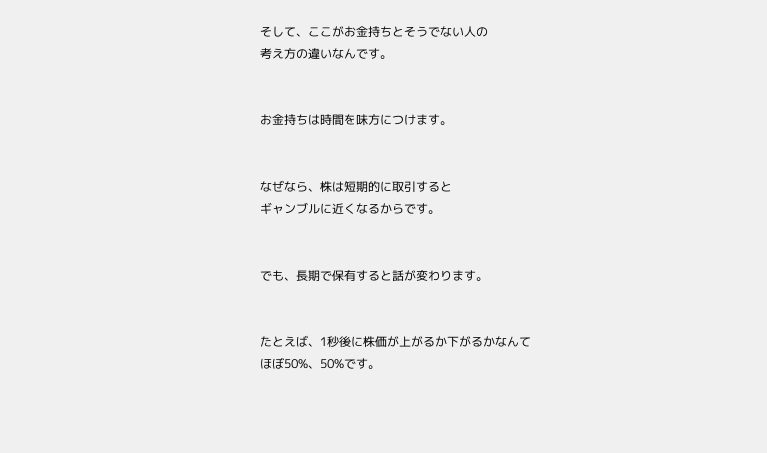そして、ここがお金持ちとそうでない人の
考え方の違いなんです。


お金持ちは時間を味方につけます。


なぜなら、株は短期的に取引すると
ギャンブルに近くなるからです。


でも、長期で保有すると話が変わります。


たとえば、1秒後に株価が上がるか下がるかなんて
ほぼ50%、50%です。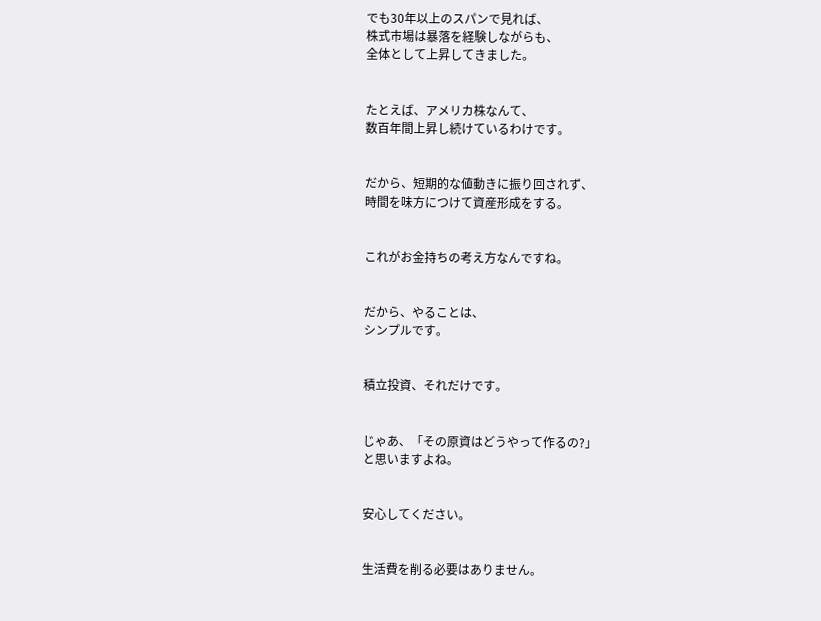でも30年以上のスパンで見れば、
株式市場は暴落を経験しながらも、
全体として上昇してきました。


たとえば、アメリカ株なんて、
数百年間上昇し続けているわけです。


だから、短期的な値動きに振り回されず、
時間を味方につけて資産形成をする。


これがお金持ちの考え方なんですね。


だから、やることは、
シンプルです。


積立投資、それだけです。


じゃあ、「その原資はどうやって作るの?」
と思いますよね。


安心してください。


生活費を削る必要はありません。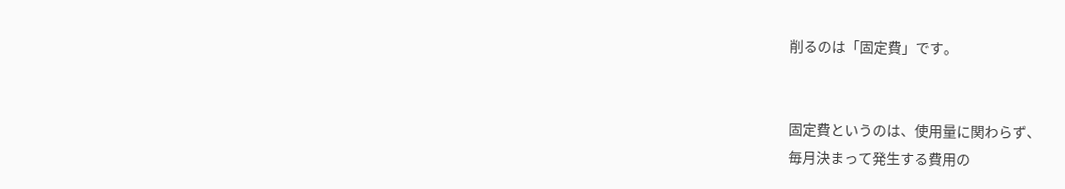削るのは「固定費」です。


固定費というのは、使用量に関わらず、
毎月決まって発生する費用の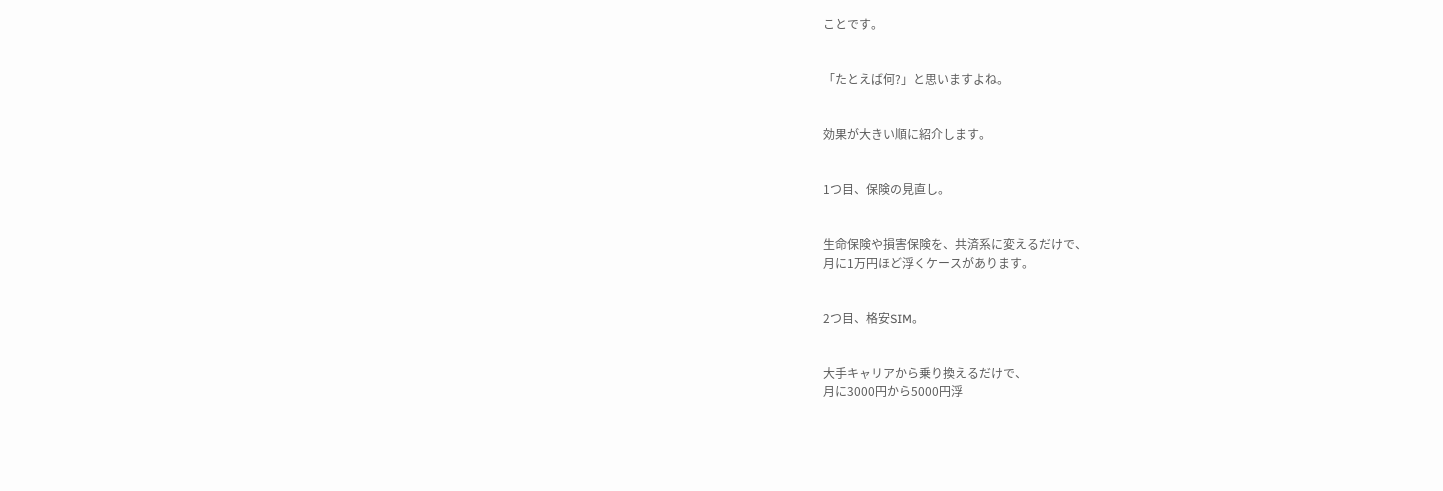ことです。


「たとえば何?」と思いますよね。


効果が大きい順に紹介します。


1つ目、保険の見直し。


生命保険や損害保険を、共済系に変えるだけで、
月に1万円ほど浮くケースがあります。


2つ目、格安SIM。


大手キャリアから乗り換えるだけで、
月に3000円から5000円浮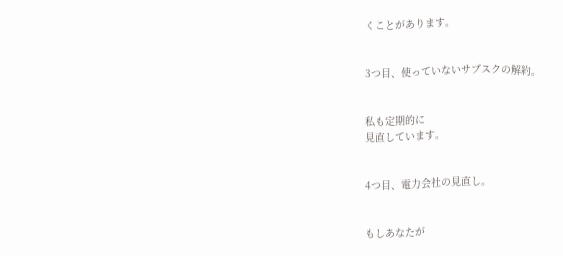くことがあります。


3つ目、使っていないサブスクの解約。


私も定期的に
見直しています。


4つ目、電力会社の見直し。


もしあなたが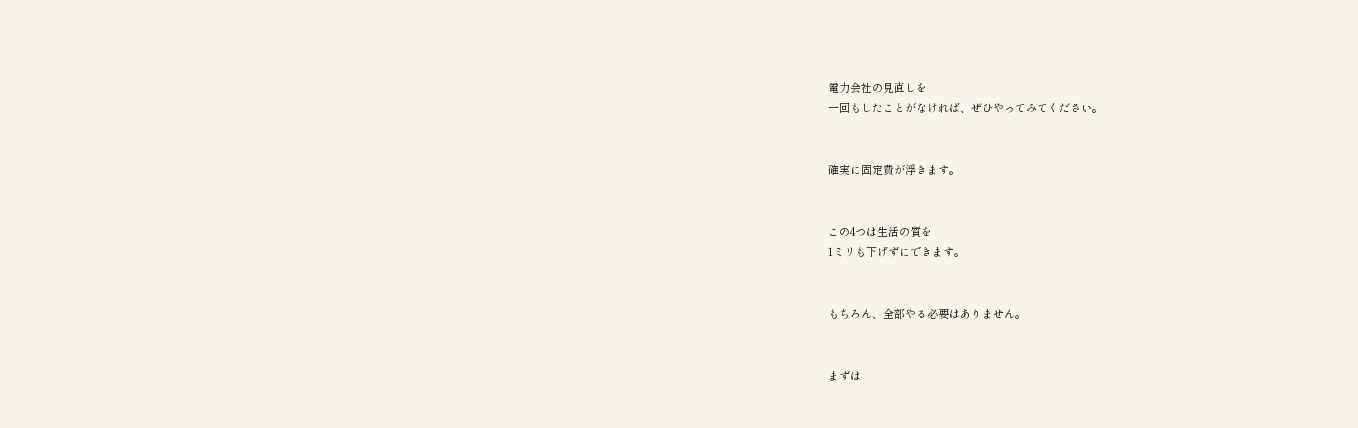電力会社の見直しを
一回もしたことがなければ、ぜひやってみてください。


確実に固定費が浮きます。


この4つは生活の質を
1ミリも下げずにできます。


もちろん、全部やる必要はありません。


まずは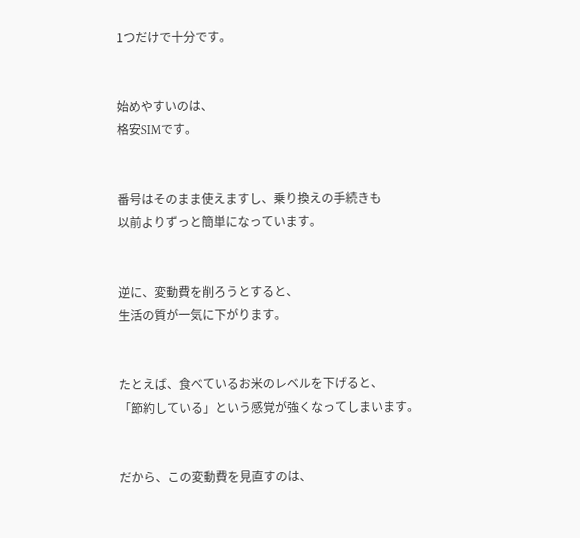1つだけで十分です。


始めやすいのは、
格安SIMです。


番号はそのまま使えますし、乗り換えの手続きも
以前よりずっと簡単になっています。


逆に、変動費を削ろうとすると、
生活の質が一気に下がります。


たとえば、食べているお米のレベルを下げると、
「節約している」という感覚が強くなってしまいます。


だから、この変動費を見直すのは、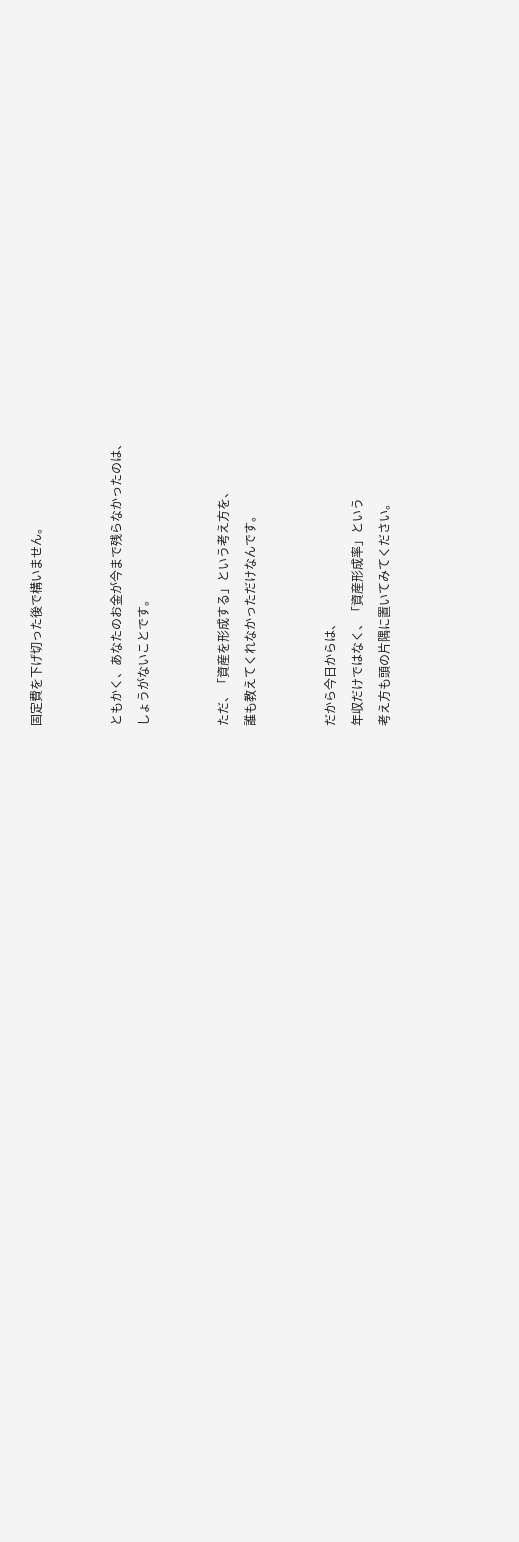固定費を下げ切った後で構いません。


ともかく、あなたのお金が今まで残らなかったのは、
しょうがないことです。


ただ、「資産を形成する」という考え方を、
誰も教えてくれなかっただけなんです。


だから今日からは、
年収だけではなく、「資産形成率」という
考え方も頭の片隅に置いてみてください。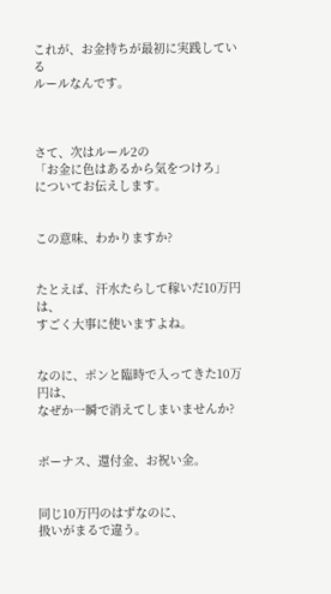これが、お金持ちが最初に実践している
ルールなんです。



さて、次はルール2の
「お金に色はあるから気をつけろ」
についてお伝えします。


この意味、わかりますか?


たとえば、汗水たらして稼いだ10万円は、
すごく大事に使いますよね。


なのに、ポンと臨時で入ってきた10万円は、
なぜか一瞬で消えてしまいませんか?


ボーナス、還付金、お祝い金。


同じ10万円のはずなのに、
扱いがまるで違う。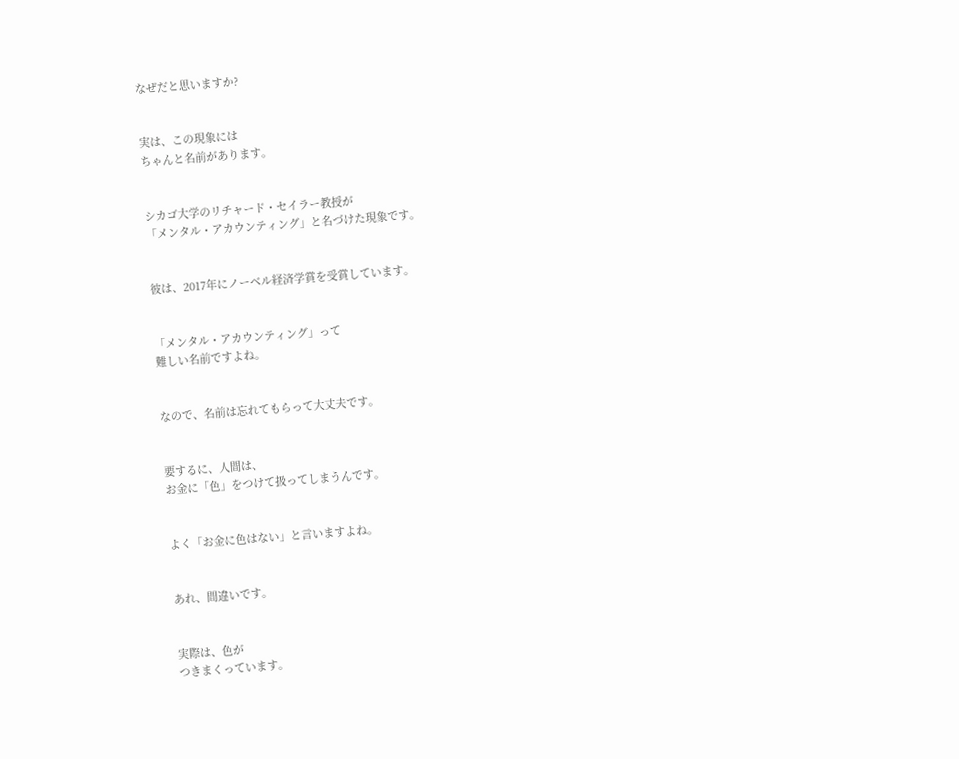なぜだと思いますか?


実は、この現象には
ちゃんと名前があります。


シカゴ大学のリチャード・セイラー教授が
「メンタル・アカウンティング」と名づけた現象です。


彼は、2017年にノーベル経済学賞を受賞しています。


「メンタル・アカウンティング」って
難しい名前ですよね。


なので、名前は忘れてもらって大丈夫です。


要するに、人間は、
お金に「色」をつけて扱ってしまうんです。


よく「お金に色はない」と言いますよね。


あれ、間違いです。


実際は、色が
つきまくっています。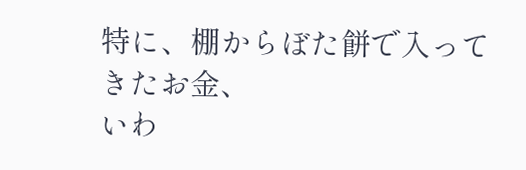特に、棚からぼた餅で入ってきたお金、
いわ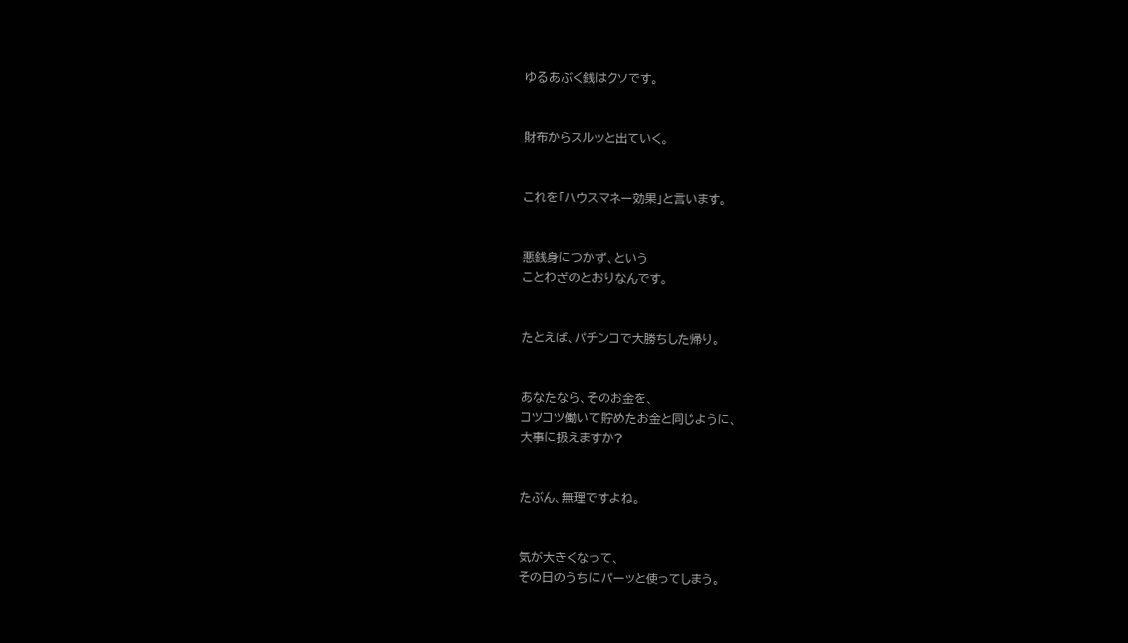ゆるあぶく銭はクソです。


財布からスルッと出ていく。


これを「ハウスマネー効果」と言います。


悪銭身につかず、という
ことわざのとおりなんです。


たとえば、パチンコで大勝ちした帰り。


あなたなら、そのお金を、
コツコツ働いて貯めたお金と同じように、
大事に扱えますか?


たぶん、無理ですよね。


気が大きくなって、
その日のうちにパーッと使ってしまう。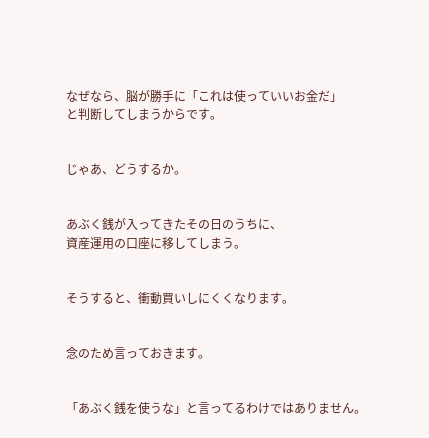なぜなら、脳が勝手に「これは使っていいお金だ」
と判断してしまうからです。


じゃあ、どうするか。


あぶく銭が入ってきたその日のうちに、
資産運用の口座に移してしまう。


そうすると、衝動買いしにくくなります。


念のため言っておきます。


「あぶく銭を使うな」と言ってるわけではありません。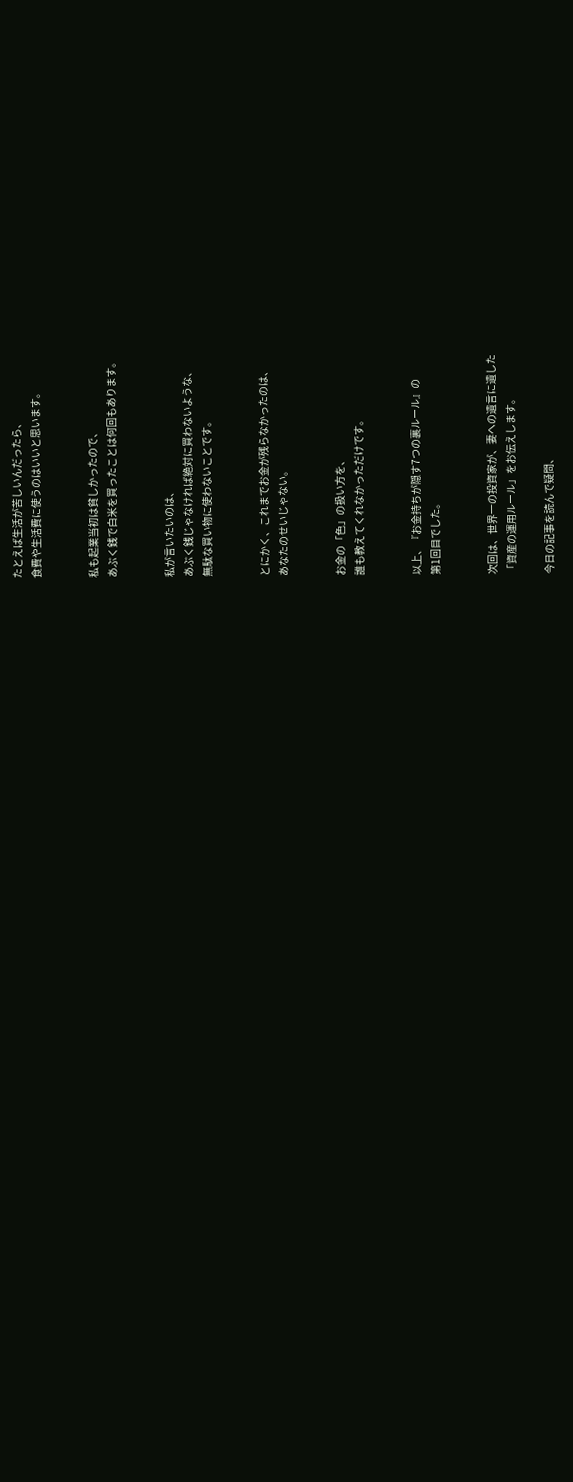たとえば生活が苦しいんだったら、
食費や生活費に使うのはいいと思います。


私も起業当初は貧しかったので、
あぶく銭で白米を買ったことは何回もあります。


私が言いたいのは、
あぶく銭じゃなければ絶対に買わないような、
無駄な買い物に使わないことです。


とにかく、これまでお金が残らなかったのは、
あなたのせいじゃない。


お金の「色」の扱い方を、
誰も教えてくれなかっただけです。


以上、『お金持ちが隠す7つの裏ルール』の
第1回目でした。


次回は、世界一の投資家が、妻への遺言に遺した
「資産の運用ルール」をお伝えします。

今日の記事を読んで疑問、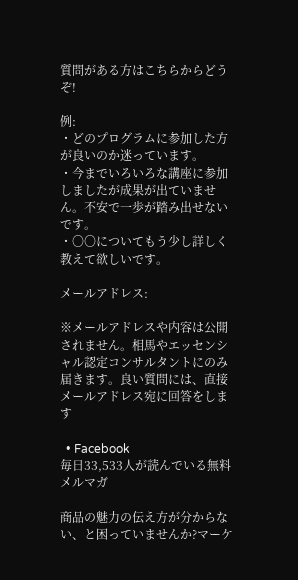質問がある方はこちらからどうぞ!

例:
・どのプログラムに参加した方が良いのか迷っています。
・今までいろいろな講座に参加しましたが成果が出ていません。不安で一歩が踏み出せないです。
・〇〇についてもう少し詳しく教えて欲しいです。

メールアドレス:

※メールアドレスや内容は公開されません。相馬やエッセンシャル認定コンサルタントにのみ届きます。良い質問には、直接メールアドレス宛に回答をします

  • Facebook
毎日33,533人が読んでいる無料メルマガ

商品の魅力の伝え方が分からない、と困っていませんか?マーケ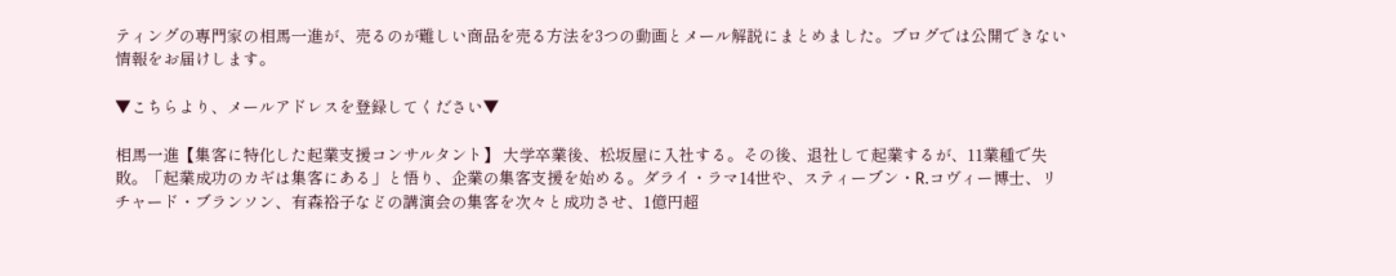ティングの専門家の相馬一進が、売るのが難しい商品を売る方法を3つの動画とメール解説にまとめました。ブログでは公開できない情報をお届けします。

▼こちらより、メールアドレスを登録してください▼

相馬一進【集客に特化した起業支援コンサルタント】 大学卒業後、松坂屋に入社する。その後、退社して起業するが、11業種で失敗。「起業成功のカギは集客にある」と悟り、企業の集客支援を始める。ダライ・ラマ14世や、スティーブン・R.コヴィー博士、リチャード・ブランソン、有森裕子などの講演会の集客を次々と成功させ、1億円超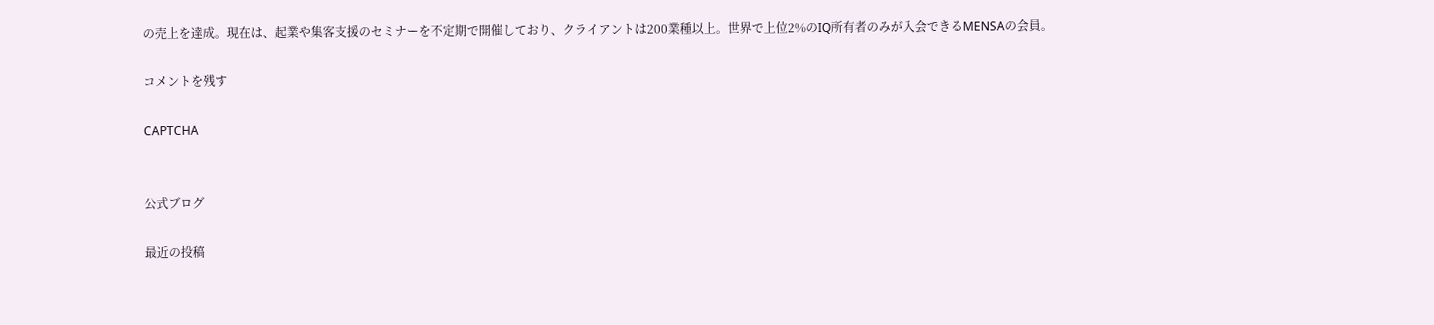の売上を達成。現在は、起業や集客支援のセミナーを不定期で開催しており、クライアントは200業種以上。世界で上位2%のIQ所有者のみが入会できるMENSAの会員。

コメントを残す

CAPTCHA


公式ブログ

最近の投稿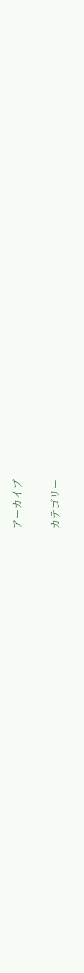アーカイブ

カテゴリー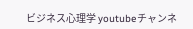ビジネス心理学 youtubeチャンネ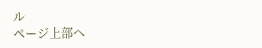ル
ページ上部へ